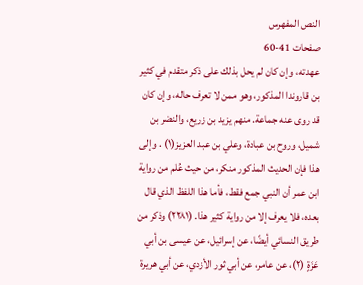النص المفهرس
صفحات 41-60
عهدته، وإن کان لم يحل بذلك علی ذکر متقدم في کثیر بن قاروندا المذكور، وهو ممن لا تعرف حاله، وإن كان قد روى عنه جماعة. منهم يزيد بن زريع، والنضر بن شميل، وروح بن عبادة، وعلي بن عبد العزيز(١) . وإلى هذا فإن الحديث المذكور منكر، من حيث عُلم من رواية ابن عمر أن النبي جمع فقط، فأما هذا اللفظ الذي قال بعده، فلا يعرف إلا من رواية کثیر هذا. (٢٢٨١) وذكر من طريق النسائي أيضًا، عن إسرائيل، عن عيسى بن أبي عَزَةٍ (٢)، عن عامر، عن أبي ثور الأزدي، عن أبي هريرة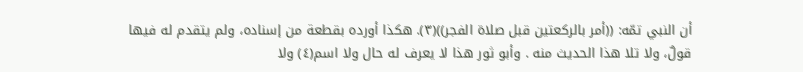أن النبي تمّه: ((أمر بالركعتين قبل صلاة الفجر))(٣). هكذا أورده بقطعة من إسناده، ولم يتقدم له فيها قولٌ، ولا تلا هذا الحدیث منه . وأبو ثور هذا لا يعرف له حال ولا اسم(٤) ولا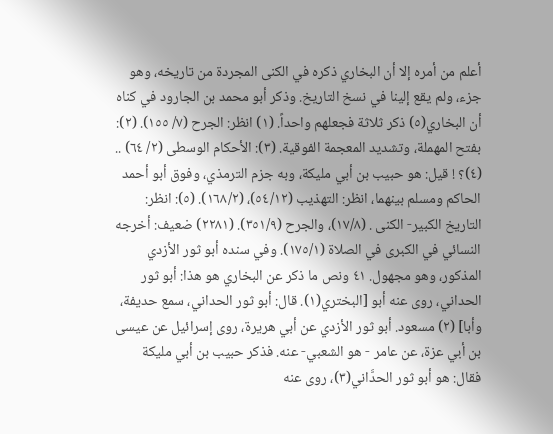أعلم من أمره إلا أن البخاري ذكره في الكنى المجردة من تاريخه، وهو جزء، ولم يقع إلينا في نسخ التاريخ. وذكر أبو محمد بن الجارود في كناه أن البخاري(٥) ذكر ثلاثة فجعلهم واحداً. (١) انظر: الجرح (٧/ ١٥٥). (٢): بفتح المهملة، وتشديد المعجمة الفوقية. (٣): الأحكام الوسطى (٢/ ٦٤) .. (٤)؟ ! قيل: هو حبيب بن أبي مليكة، وبه جزم الترمذي، وفوق أبو أحمد الحاكم ومسلم بينهما، انظر: التهذيب (٥٤/١٢)، (١٦٨/٢). (٥): انظر: التاريخ الكبير- الكنى . (١٧/٨)، والجرح (٣٥١/٩). (٢٢٨١) ضعيف: أخرجه النسائي في الكبرى في الصلاة (١٧٥/١). وفي سنده أبو ثور الأزدي المذکور، وهو مجهول. ٤١ ونص ما ذكر عن البخاري هو هذا: أبو ثور الحداني، روى عنه أبو [البختري(١). قال: أبو ثور الحداني، سمع حديفة، وأبا] (٢) مسعود. أبو ثور الأزدي عن أبي هريرة، روى إسرائيل عن عيسى بن أبي عزة، عن عامر - هو الشعبي- عنه. فذكر حبيب بن أبي مليكة فقال: هو أبو ثور الحدَّاني(٣)، روى عنه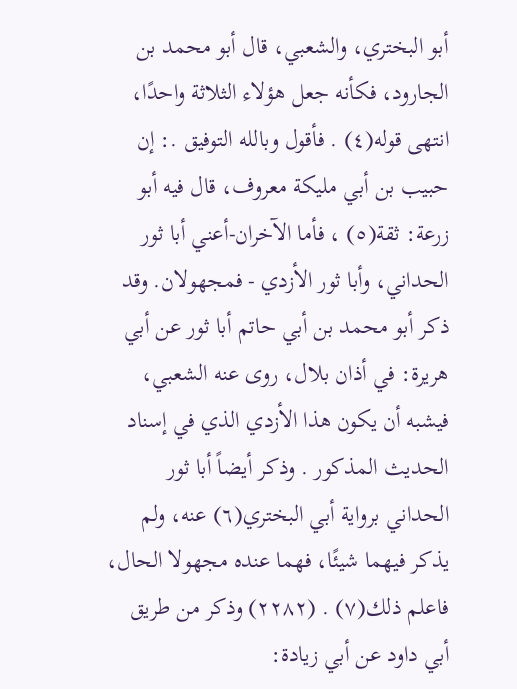أبو البختري، والشعبي، قال أبو محمد بن الجارود، فكأنه جعل هؤلاء الثلاثة واحدًا، انتهى قوله(٤) . فأقول وبالله التوفيق .: إن حبيب بن أبي مليكة معروف، قال فيه أبو زرعة: ثقة(٥) ، فأما الآخران-أعني أبا ثور الحداني، وأبا ثور الأزدي - فمجهولان. وقد ذكر أبو محمد بن أبي حاتم أبا ثور عن أبي هريرة: في أذان بلال، روى عنه الشعبي، فيشبه أن يكون هذا الأزدي الذي في إسناد الحديث المذكور . وذكر أيضاً أبا ثور الحداني برواية أبي البختري(٦) عنه، ولم يذكر فيهما شيئًا، فهما عنده مجهولا الحال، فاعلم ذلك(٧) . (٢٢٨٢) وذكر من طريق أبي داود عن أبي زيادة: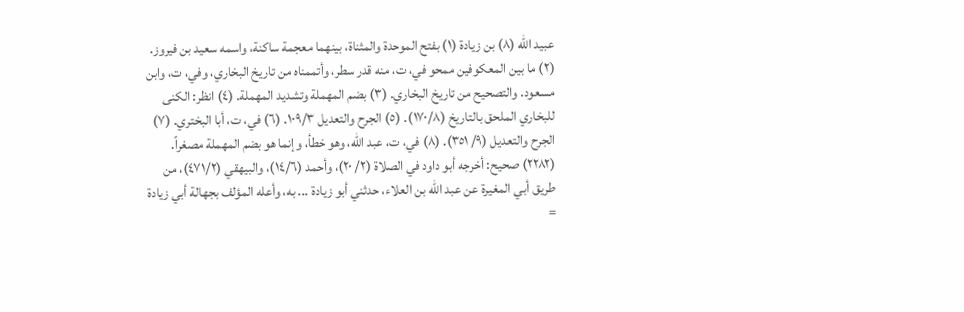عبيد الله (٨) بن زيادة (١) بفتح الموحدة والمثناة، بينهما معجمة ساكنة، واسمه سعيد بن فيروز. (٢) ما بين المعكوفين ممحو في، ت، منه قدر سطر، وأتممناه من تاريخ البخاري، وفي، ت، وابن مسعود. والتصحيح من تاريخ البخاري. (٣) بضم المهملة وتشديد المهملة. (٤) انظر: الكنى للبخاري الملحق بالتاريخ (١٧٠/٨). (٥) الجرح والتعديل ١٠٩/٣. (٦) في، ت، أبا البختري. (٧) الجرح والتعديل (٩/ ٣٥١). (٨) في، ت، عبد الله، وهو خطأ، وإنما هو بضم المهملة مصغراً. (٢٢٨٢) صحيح: أخرجه أبو داود في الصلاة (٢/ ٢٠)، وأحمد (١٤/٦)، والبيهقي (٤٧١/٢)، من طريق أبي المغيرة عن عبد الله بن العلاء، حدثني أبو زيادة ... به، وأعله المؤلف بجهالة أبي زيادة =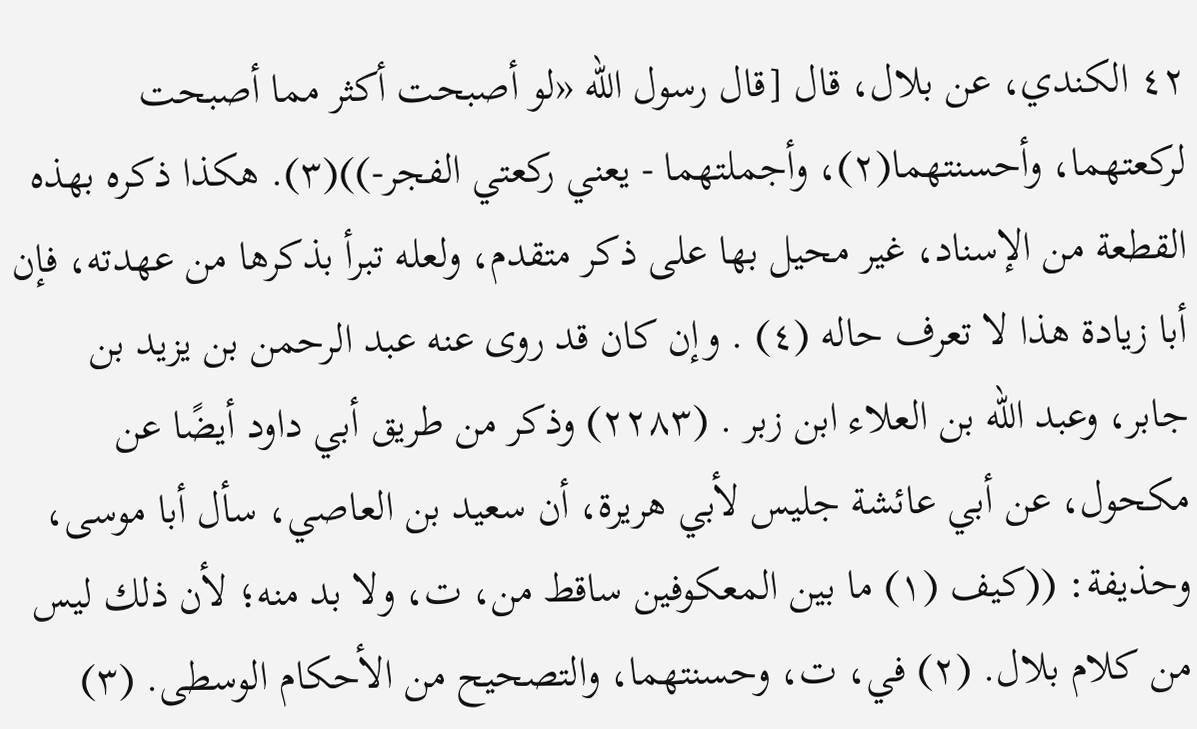٤٢ الكندي، عن بلال، قال [قال رسول الله «لو أصبحت أكثر مما أصبحت لركعتهما، وأحسنتهما(٢)، وأجملتهما - يعني ركعتي الفجر-))(٣). هكذا ذكره بهذه القطعة من الإسناد، غير محيل بها على ذكر متقدم، ولعله تبرأ بذكرها من عهدته، فإن أبا زيادة هذا لا تعرف حاله (٤) . وإن كان قد روى عنه عبد الرحمن بن يزيد بن جابر، وعبد الله بن العلاء ابن زبر . (٢٢٨٣) وذكر من طريق أبي داود أيضًا عن مكحول، عن أبي عائشة جليس لأبي هريرة، أن سعيد بن العاصي، سأل أبا موسى، وحذيفة: ((كيف (١) ما بین المعکوفین ساقط من، ت، ولا بد منه؛ لأن ذلك لیس من كلام بلال. (٢) في، ت، وحسنتهما، والتصحيح من الأحكام الوسطى. (٣)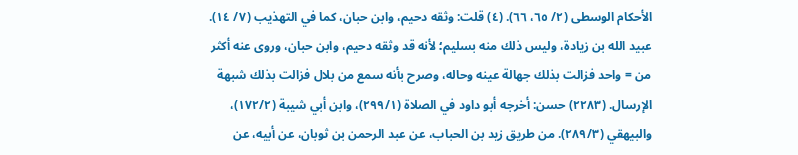الأحكام الوسطى (٢/ ٦٥، ٦٦). (٤) قلت: وثقه دحيم، وابن حبان، كما في التهذيب (٧/ ١٤). عبيد الله بن زيادة، وليس ذلك منه بسليم؛ لأنه قد وثقه دحيم، وابن حبان، وروى عنه أكثر من = واحد فزالت بذلك جهالة عينه وحاله، وصرح بأنه سمع من بلال فزالت بذلك شبهة الإرسال. (٢٢٨٣) حسن: أخرجه أبو داود في الصلاة (٢٩٩/١)، وابن أبي شيبة (١٧٢/٢)، والبيهقي (٢٨٩/٣). من طريق زيد بن الحباب، عن عبد الرحمن بن ثوبان، عن أبيه، عن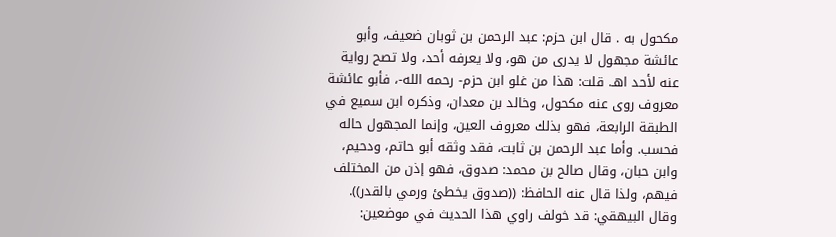مكحول به . قال ابن حزم: عبد الرحمن بن ثوبان ضعيف، وأبو عائشة مجهول لا يدرى من هو، ولا يعرفه أحد، ولا تصح رواية عنه لأحد اهـ. قلت: هذا من غلو ابن حزم- رحمه الله-، فأبو عائشة معروف روی عنه مکحول، وخالد بن معدان، وذكره ابن سميع في الطبقة الرابعة، فهو بذلك معروف العين، وإنما المجهول حاله فحسب. وأما عبد الرحمن بن ثابت، فقد وثقه أبو حاتم، ودحیم، وابن حبان، وقال صالح بن محمد: صدوق، فهو إذن من المختلف فيهم، ولذا قال عنه الحافظ: ((صدوق يخطئ ورمي بالقدر)). وقال البيهقي: قد خولف راوي هذا الحديث في موضعين: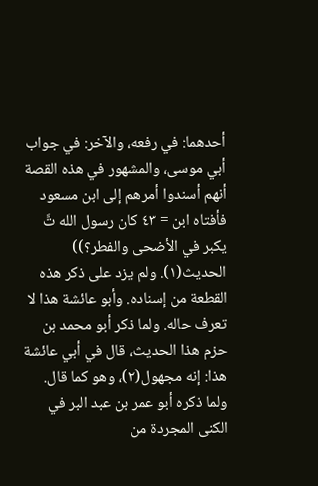أحدهما: في رفعه، والآخر: في جواب أبي موسى، والمشهور في هذه القصة أنهم أسندوا أمرهم إلى ابن مسعود فأفتاه ابن = ٤٣ كان رسول الله تَّ يكبر في الأضحى والفطر؟)) الحديث(١). ولم يزد على ذكر هذه القطعة من إسناده. وأبو عائشة هذا لا تعرف حاله. ولما ذكر أبو محمد بن حزم هذا الحديث، قال في أبي عائشة هذا: إنه مجهول(٢)، وهو كما قال. ولما ذكره أبو عمر بن عبد البر في الكنى المجردة من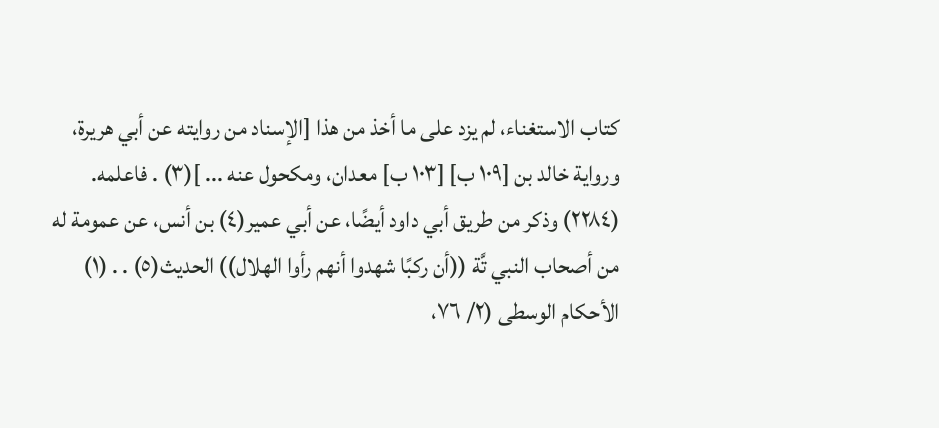كتاب الاستغناء، لم يزد على ما أخذ من هذا [الإسناد من روايته عن أبي هريرة، ورواية خالد بن [١٠٩ ب] [١٠٣ ب] معدان، ومكحول عنه ... ](٣) . فاعلمه. (٢٢٨٤) وذكر من طريق أبي داود أيضًا، عن أبي عمير(٤) بن أنس، عن عمومة له من أصحاب النبي تَّة ((أن ركبًا شهدوا أنهم رأوا الهلال)) الحديث(٥) . . (١) الأحكام الوسطى (٢/ ٧٦،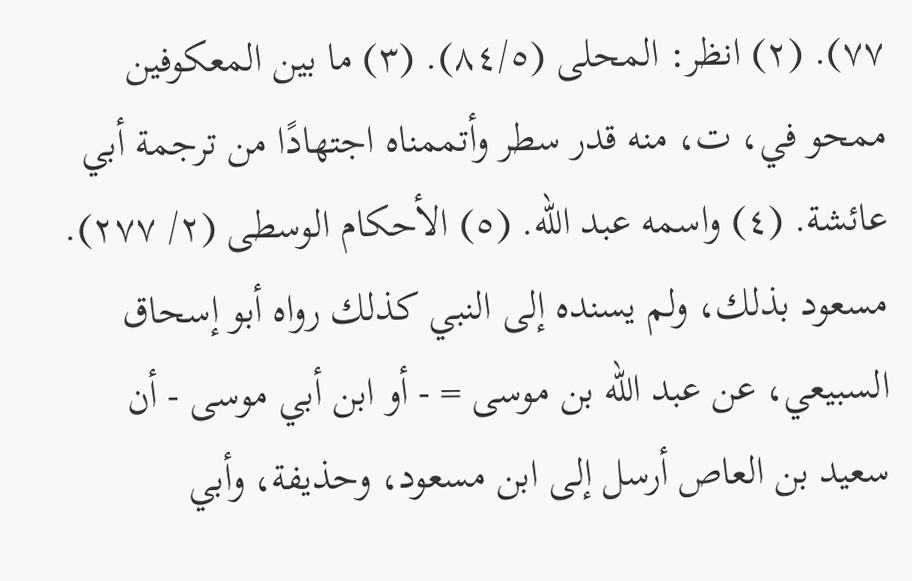٧٧). (٢) انظر: المحلى (٨٤/٥). (٣) ما بين المعكوفين ممحو في، ت، منه قدر سطر وأتممناه اجتهادًا من ترجمة أبي عائشة. (٤) واسمه عبد الله. (٥) الأحكام الوسطى (٢/ ٢٧٧). مسعود بذلك، ولم يسنده إلى النبي كذلك رواه أبو إسحاق السبيعي، عن عبد الله بن موسى = - أو ابن أبي موسى - أن سعيد بن العاص أرسل إلى ابن مسعود، وحذيفة، وأبي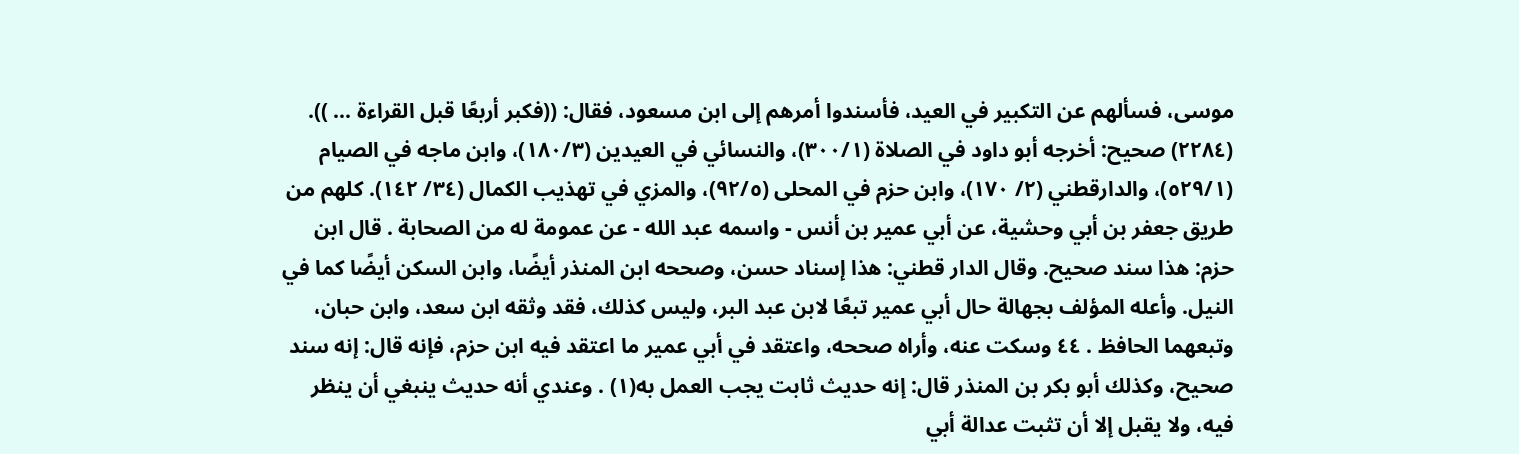موسى، فسألهم عن التكبير في العيد، فأسندوا أمرهم إلى ابن مسعود، فقال: ((فكبر أربعًا قبل القراءة ... )). (٢٢٨٤) صحيح: أخرجه أبو داود في الصلاة (٣٠٠/١)، والنسائي في العيدين (١٨٠/٣)، وابن ماجه في الصيام (٥٢٩/١)، والدارقطني (٢/ ١٧٠)، وابن حزم في المحلى (٩٢/٥)، والمزي في تهذيب الكمال (٣٤/ ١٤٢). كلهم من طريق جعفر بن أبي وحشية، عن أبي عمير بن أنس - واسمه عبد الله - عن عمومة له من الصحابة . قال ابن حزم: هذا سند صحيح. وقال الدار قطني: هذا إسناد حسن، وصححه ابن المنذر أيضًا، وابن السكن أيضًا كما في النيل. وأعله المؤلف بجهالة حال أبي عمير تبعًا لابن عبد البر، وليس كذلك، فقد وثقه ابن سعد، وابن حبان، وتبعهما الحافظ . ٤٤ وسكت عنه، وأراه صححه، واعتقد في أبي عمير ما اعتقد فيه ابن حزم، فإنه قال: إنه سند صحيح، وكذلك أبو بكر بن المنذر قال: إنه حديث ثابت يجب العمل به(١) . وعندي أنه حديث ينبغي أن ينظر فيه، ولا يقبل إلا أن تثبت عدالة أبي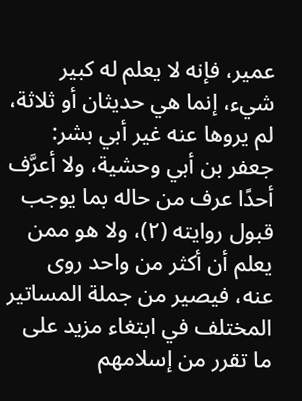عمير، فإنه لا يعلم له كبير شيء، إنما هي حديثان أو ثلاثة، لم يروها عنه غير أبي بشر: جعفر بن أبي وحشية، ولا أعرَّف أحدًا عرف من حاله بما يوجب قبول روايته (٢)، ولا هو ممن يعلم أن أكثر من واحد روى عنه، فيصير من جملة المساتير المختلف في ابتغاء مزيد على ما تقرر من إسلامهم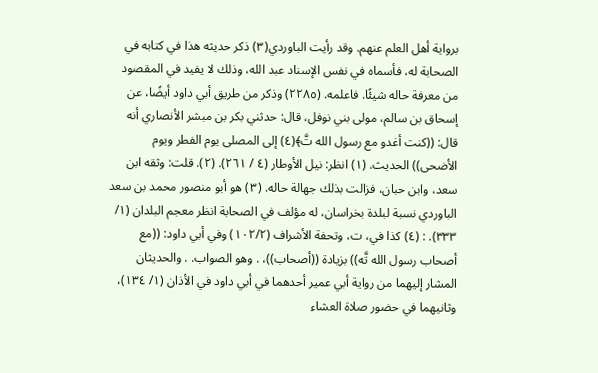برواية أهل العلم عنهم. وقد رأيت الباوردي(٣) ذكر حديثه هذا في كتابه في الصحابة له، فأسماه في نفس الإسناد عبد الله، وذلك لا يفيد في المقصود من معرفة حاله شيئًا. فاعلمه. (٢٢٨٥) وذكر من طريق أبي داود أيضًا، عن إسحاق بن سالم، مولى بني نوفل، قال: حدثني بكر بن مبشر الأنصاري أنه قال: ((كنت أغدو مع رسول الله تَّ﴾(٤) إلى المصلى يوم الفطر ويوم الأضحى)) الحديث. (١) انظر: نيل الأوطار (٤ / ٢٦١). (٢). قلت: وثقه ابن سعد، وابن حبان، فزالت بذلك جهالة حاله. (٣) هو أبو منصور محمد بن سعد الباوردي نسبة لبلدة بخراسان، له مؤلف في الصحابة انظر معجم البلدان (١/ ٣٣٣). : (٤) كذا في، ت، وتحفة الأشراف (١٠٢/٢) وفي أبي داود: ((مع أصحاب رسول الله تَّه)) بزيادة ((أصحاب))، . وهو الصواب. . والحديثان المشار إليهما من رواية أبي عمير أحدهما في أبي داود في الأذان (١/ ١٣٤)، وثانيهما في حضور صلاة العشاء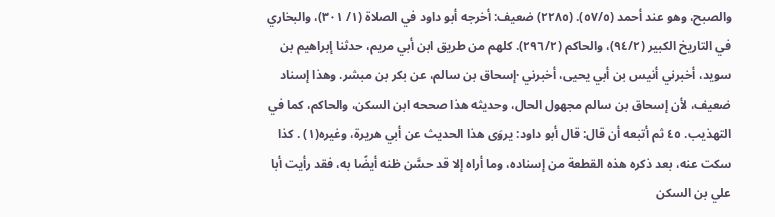والصبح، وهو عند أحمد (٥٧/٥). (٢٢٨٥) ضعيف: أخرجه أبو داود في الصلاة (١/ ٣٠١)، والبخاري في التاريخ الكبير (٩٤/٢)، والحاكم (٢٩٦/٢). كلهم من طريق ابن أبي مريم، حدثنا إبراهيم بن سويد، أخبرني أنيس بن أبي يحيى، أخبرني ·إسحاق بن سالم، عن بكر بن مبشر. وهذا إسناد ضعيف، لأن إسحاق بن سالم مجهول الحال، وحديثه هذا صححه ابن السكن، والحاكم، كما في التهذيب. ٤٥ ثم أتبعه أن قال: قال أبو داود: يروَى هذا الحديث عن أبي هريرة، وغيره(١) . كذا سكت عنه، بعد ذكره هذه القطعة من إسناده، وما أراه إلا قد حسَّن ظنه أيضًا به، فقد رأيت أبا علي بن السكن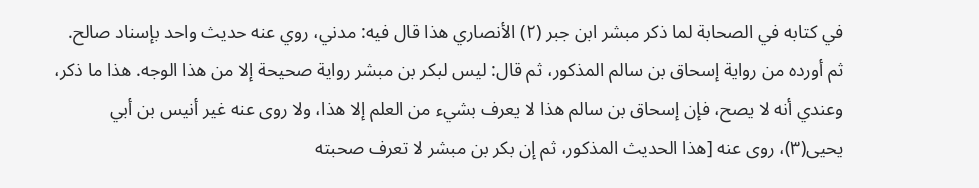في كتابه في الصحابة لما ذكر مبشر ابن جبر (٢) الأنصاري هذا قال فيه: مدني، روي عنه حديث واحد بإسناد صالح. ثم أورده من روایة إسحاق بن سالم المذكور، ثم قال: ليس لبكر بن مبشر روایة صحیحة إلا من هذا الوجه. هذا ما ذكر، وعندي أنه لا يصح، فإن إسحاق بن سالم هذا لا يعرف بشيء من العلم إلا هذا، ولا روى عنه غير أنيس بن أبي يحيى(٣)، روى عنه [هذا الحديث المذكور، ثم إن بكر بن مبشر لا تعرف صحبته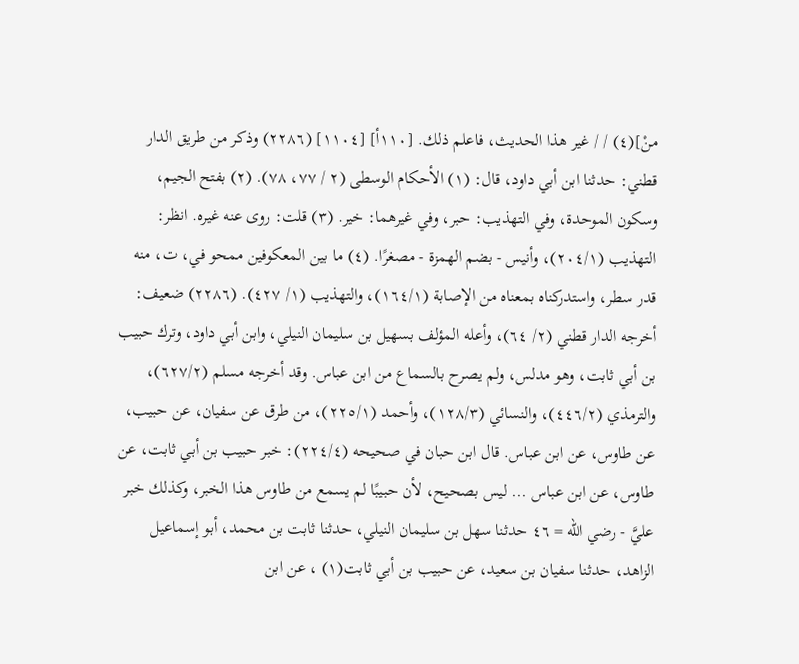منْ](٤) / / غير هذا الحدیث، فاعلم ذلك. [١١٠أ] [١١٠٤] (٢٢٨٦) وذكر من طريق الدار قطني: حدثنا ابن أبي داود، قال: (١) الأحكام الوسطى (٢ / ٧٧، ٧٨). (٢) بفتح الجيم، وسكون الموحدة، وفي التهذيب: حبر، وفي غيرهما: خير. (٣) قلت: روى عنه غيره. انظر: التهذيب (٢٠٤/١)، وأنيس - بضم الهمزة - مصغرًا. (٤) ما بين المعكوفين ممحو في، ت، منه قدر سطر، واستدركناه بمعناه من الإصابة (١٦٤/١)، والتهذيب (١/ ٤٢٧). (٢٢٨٦) ضعيف: أخرجه الدار قطني (٢/ ٦٤)، وأعله المؤلف بسهيل بن سليمان النيلي، وابن أبي داود، وترك حبيب بن أبي ثابت، وهو مدلس، ولم يصرح بالسماع من ابن عباس. وقد أخرجه مسلم (٦٢٧/٢)، والترمذي (٤٤٦/٢)، والنسائي (١٢٨/٣)، وأحمد (٢٢٥/١)، من طرق عن سفيان، عن حبيب، عن طاوس، عن ابن عباس. قال ابن حبان في صحيحه (٢٢٤/٤): خبر حبيب بن أبي ثابت، عن طاوس، عن ابن عباس ... ليس بصحيح، لأن حبيبًا لم يسمع من طاوس هذا الخبر، وكذلك خبر عليَّ - رضي الله = ٤٦ حدثنا سهل بن سليمان النيلي، حدثنا ثابت بن محمد، أبو إسماعيل الزاهد، حدثنا سفيان بن سعید، عن حبيب بن أبي ثابت(١) ، عن ابن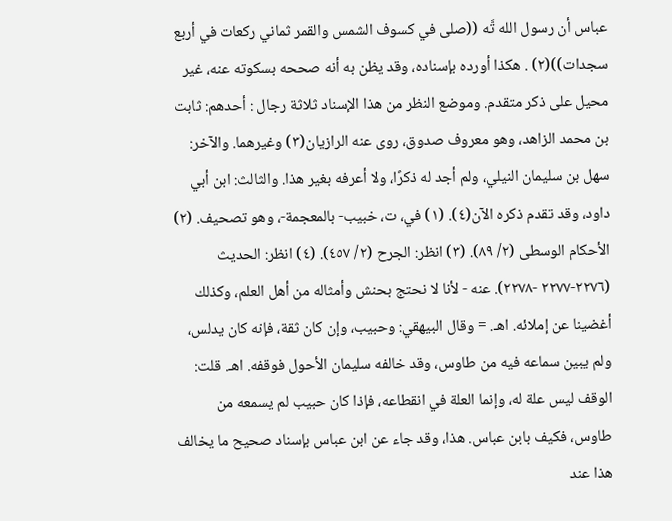عباس أن رسول الله تَّه ((صلى في كسوف الشمس والقمر ثماني ركعات في أربع سجدات))(٢) . هكذا أورده بإسناده، وقد یظن به أنه صححه بسكوته عنه، غیر محیل على ذكر متقدم. وموضع النظر من هذا الإسناد ثلاثة رجال : أحدهم: ثابت بن محمد الزاهد، وهو معروف صدوق، روى عنه الرازيان(٣) وغيرهما. والآخر: سهل بن سليمان النيلي، ولم أجد له ذكرًا، ولا أعرفه بغير هذا. والثالث: ابن أبي داود، وقد تقدم ذكره الآن(٤). (١) في، ت، خبيب- بالمعجمة-، وهو تصحيف. (٢) الأحكام الوسطى (٢/ ٨٩). (٣) انظر: الجرح (٢/ ٤٥٧). (٤) انظر: الحديث (٢٢٧٦-٢٢٧٧ -٢٢٧٨). عنه - لأنا لا نحتج بحنش وأمثاله من أهل العلم، وكذلك أغضينا عن إملائه. اهـ. = وقال البيهقي: وحبيب، وإن کان ثقة، فإنه کان یدلس، ولم یبین سماعه فیه من طاوس، وقد خالفه سلیمان الأحول فوقفه. اهـ. قلت: الوقف لیس علة له، وإنما العلة في انقطاعه، فإذا كان حبیب لم يسمعه من طاوس، فکیف بابن عباس. هذا، وقد جاء عن ابن عباس بإسناد صحيح ما يخالف هذا عند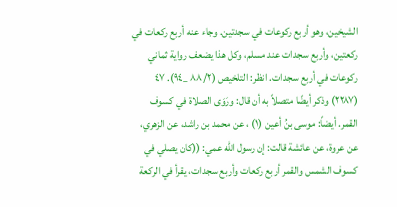الشيخين، وهو أربع ركوعات في سجدتین. وجاء عنه أربع ركعات في ركعتين، وأربع سجدات عند مسلم، وكل هذا يضعف رواية ثماني ركوعات في أربع سجدات. انظر: التلخيص (٨٨/٢ _٩٤). ٤٧ (٢٢٨٧) وذكر أيضًا متصلاً به أن قال: ورَوَى الصلاة في كسوف القمر. أيضاً: موسى بنُ أعين (١) ، عن محمد بن راشد، عن الزهري، عن عروة، عن عائشة قالت: إن رسول الله عمي: ((كان يصلي في كسوف الشمس والقمر أربع ركعات وأربع سجدات، يقرأ في الركعة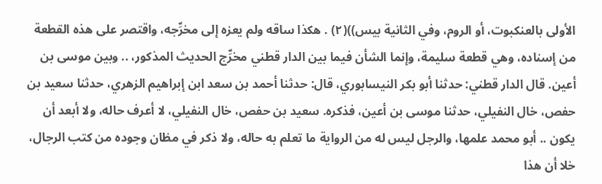الأولى بالعنكبوت، أو الروم، وفي الثانية بيس))(٢) . هكذا ساقه ولم يعزه إلى مخرِّجه، واقتصر على هذه القطعة من إسناده، وهي قطعة سليمة، وإنما الشأن فيما بين الدار قطني مخرِّج الحديث المذكور، .. وبین موسی بن أعین. قال الدار قطني: حدثنا أبو بكر النيسابوري، قال: حدثنا أحمد بن سعد ابن إبراهيم الزهري، حدثنا سعيد بن حفص، خال النفيلي، حدثنا موسى بن أعين، فذكره. سعيد بن حفص، خال النفيلي، لا أعرف حاله، ولا أبعد أن يكون .. أبو محمد علمها، والرجل ليس له من الرواية ما تعلم به حاله، ولا ذكر في مظان وجوده من كتب الرجال، خلا أن هذا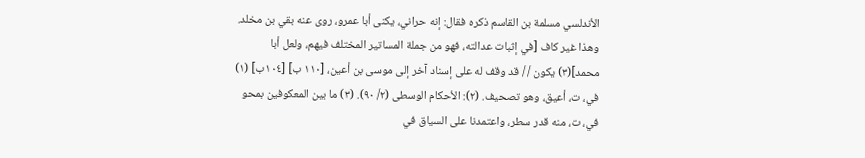الأندلسي مسلمة بن القاسم ذكره فقال: إنه حراني، یکنی أبا عمرو، روى عنه بقي بن مخلد. وهذا غير كاف [في إثبات عدالته، فهو من جملة المساتير المختلف فيهم، ولعل أبا محمد](٣) يكون / / قد وقف له على إسناد آخر إلى موسى بن أعين، [١١٠ ب] [١٠٤ب] (١) في، ت، أعيق، وهو تصحيف. (٢): الأحكام الوسطى (٢/ ٩٠). (٣) ما بين المعكوفين بمحو في، ت، منه قدر سطر، واعتمدنا على السياق في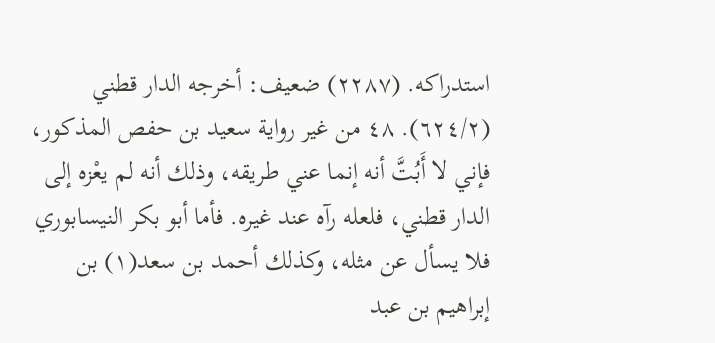استدراكه. (٢٢٨٧) ضعيف: أخرجه الدار قطني (٦٢٤/٢). ٤٨ من غير رواية سعيد بن حفص المذكور، فإني لا أَبُتَّ أنه إنما عني طريقه، وذلك أنه لم يعْزه إلى الدار قطني، فلعله رآه عند غيره. فأما أبو بكر النيسابوري فلا يسأل عن مثله، وكذلك أحمد بن سعد(١) بن إبراهيم بن عبد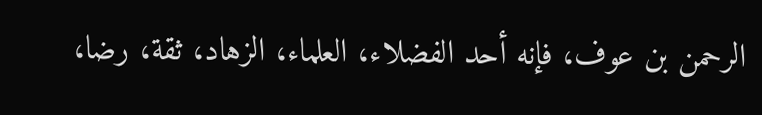الرحمن بن عوف، فإنه أحد الفضلاء، العلماء، الزهاد، ثقة، رضا،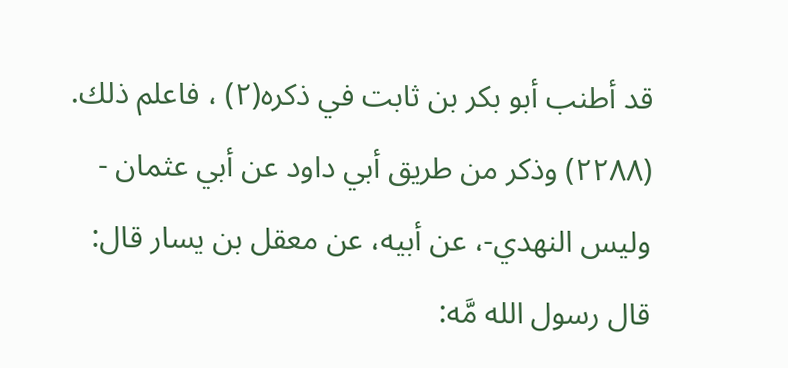قد أطنب أبو بكر بن ثابت في ذكره(٢) ، فاعلم ذلك. (٢٢٨٨) وذكر من طريق أبي داود عن أبي عثمان - وليس النهدي-، عن أبيه، عن معقل بن يسار قال: قال رسول الله مَّه: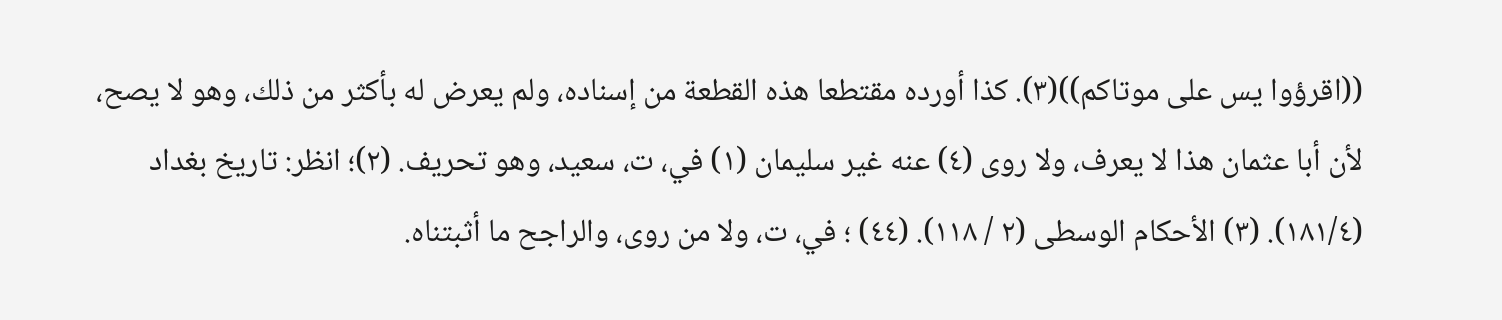((اقرؤوا يس على موتاكم))(٣). كذا أورده مقتطعا هذه القطعة من إسناده، ولم يعرض له بأكثر من ذلك، وهو لا يصح، لأن أبا عثمان هذا لا يعرف، ولا روى (٤) عنه غير سليمان (١) في، ت، سعيد، وهو تحريف. (٢)؛ انظر: تاريخ بغداد (١٨١/٤). (٣) الأحكام الوسطى (٢ / ١١٨). (٤٤) ؛ في، ت، ولا من روى، والراجح ما أثبتناه.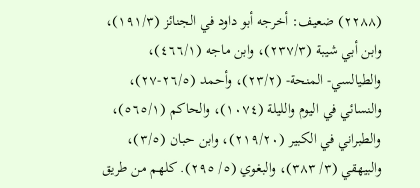(٢٢٨٨) ضعيف: أخرجه أبو داود في الجنائز (١٩١/٣)، وابن أبي شيبة (٢٣٧/٣)، وابن ماجه (٤٦٦/١)، والطيالسي- المنحة- (٢٣/٢)، وأحمد (٢٦/٥-٢٧)، والنسائي في اليوم والليلة (١٠٧٤)، والحاكم (٥٦٥/١)، والطبراني في الكبير (٢١٩/٢٠)، وابن حبان (٣/٥)، والبيهقي (٣/ ٣٨٣)، والبغوي (٥/ ٢٩٥). كلهم من طريق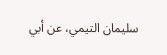سليمان التيمي، عن أبي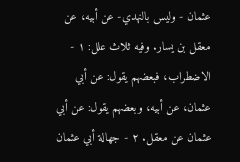عثمان - وليس بالنهدي- عن أبيه، عن معقل بن يسار. وفيه ثلاث علل: ١ - الاضطراب، فبعضهم يقول: عن أبي عثمان، عن أبيه، وبعضهم يقول: عن أبي عثمان عن معقل. ٢ - جهالة أبي عثمان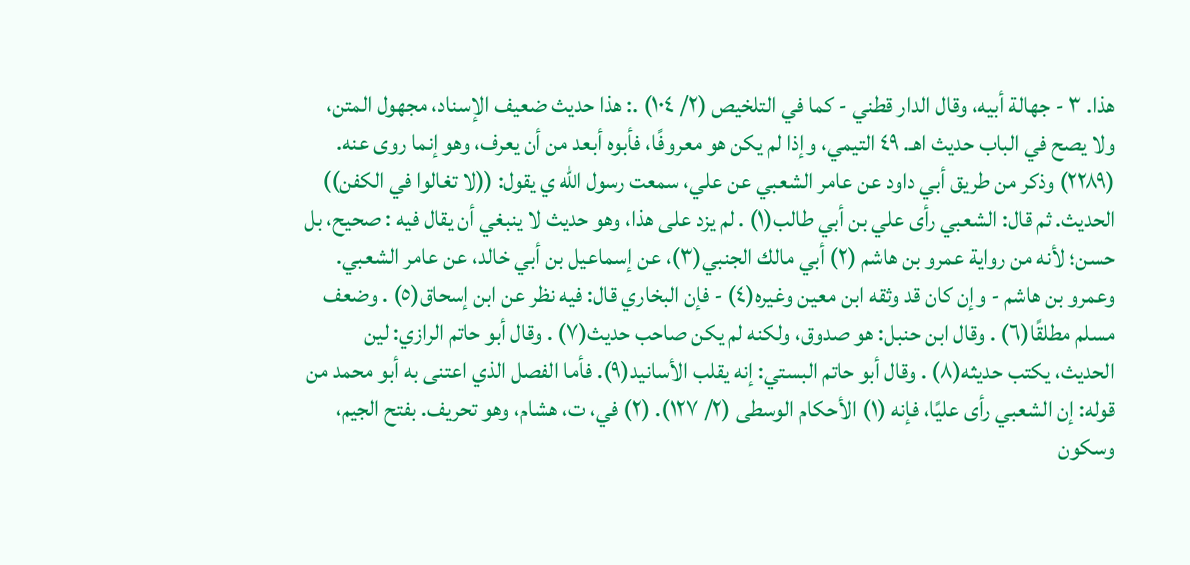هذا. ٣ - جهالة أبيه، وقال الدار قطني - كما في التلخيص (٢/ ١٠٤) .: هذا حديث ضعيف الإسناد، مجهول المتن، ولا يصح في الباب حدیث اهـ. ٤٩ التيمي، وإذا لم یکن هو معروفًا، فأبوه أبعد من أن يعرف، وهو إنما روى عنه. (٢٢٨٩) وذكر من طريق أبي داود عن عامر الشعبي عن علي، سمعت رسول الله ي يقول: ((لا تغالوا في الكفن)) الحديث. ثم قال: الشعبي رأى علي بن أبي طالب(١) . لم يزد على هذا، وهو حدیث لا ينبغي أن يقال فيه : صحیح، بل حسن؛ لأنه من رواية عمرو بن هاشم (٢) أبي مالك الجنبي(٣)، عن إسماعيل بن أبي خالد، عن عامر الشعبي. وعمرو بن هاشم - وإن كان قد وثقه ابن معين وغيره(٤) - فإن البخاري قال: فيه نظر عن ابن إسحاق(٥) . وضعف مسلم مطلقًا(٦) . وقال ابن حنبل: هو صدوق، ولكنه لم يكن صاحب حديث(٧) . وقال أبو حاتم الرازي: لین الحدیث، یکتب حديثه(٨) . وقال أبو حاتم البستي: إنه يقلب الأسانيد(٩). فأما الفصل الذي اعتنى به أبو محمد من قوله: إن الشعبي رأى عليًا، فإنه (١) الأحكام الوسطى (٢/ ١٢٧). (٢) في، ت، هشام، وهو تحريف. بفتح الجيم، وسكون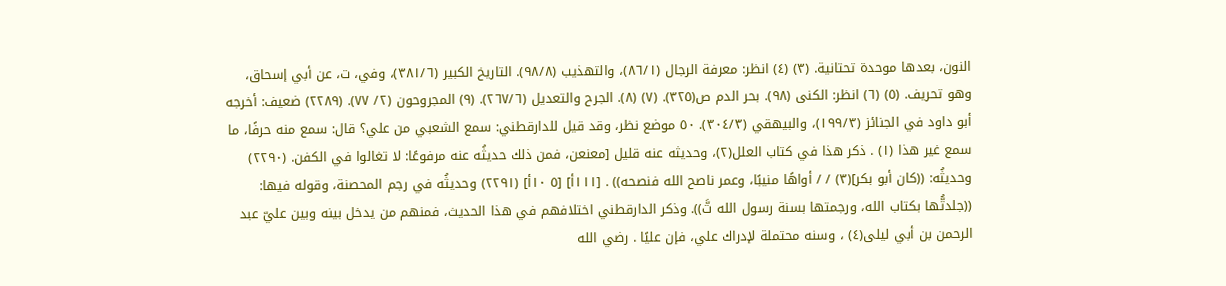النون، بعدها موحدة تحتانية. (٣) (٤) انظر: معرفة الرجال (٨٦/١)، والتهذيب (٩٨/٨). التاريخ الكبير (٣٨١/٦)، وفي، ت، عن أبي إسحاق، وهو تحريف. (٥) (٦) انظر: الکنی (٩٨). بحر الدم ص(٣٢٥). (٧) (٨). الجرح والتعديل (٢٦٧/٦). (٩) المجروحون (٢/ ٧٧). (٢٢٨٩) ضعيف: أخرجه أبو داود في الجنائز (١٩٩/٣)، والبيهقي (٣٠٤/٣). ٥٠ موضع نظر، وقد قيل للدارقطني: سمع الشعبي من علي؟ قال: سمع منه حرفًا، ما سمع غير هذا (١) . ذكر هذا في كتاب العلل(٢)، وحديثه عنه قليل [معنعن، فمن ذلك حديثُه عنه مرفوعًا: لا تغالوا في الكفن. (٢٢٩٠) وحديثُه: ((كان أبو بكر](٣) / / أواهًا منيبًا، وعمر ناصح الله فنصحه)) . [١١١أ] [٥ ١٠أ] (٢٢٩١) وحديثُه في رجم المحصنة، وقوله فيها: ((جلدتُّها بكتاب الله، ورجمتها بسنة رسول الله تَّ)). وذكر الدارقطني اختلافهم في هذا الحديث، فمنهم من يدخل بينه وبين عليّ عبد الرحمن بن أبي ليلى(٤) ، وسنه محتملة لإدراك علي، فإن عليًا . رضي الله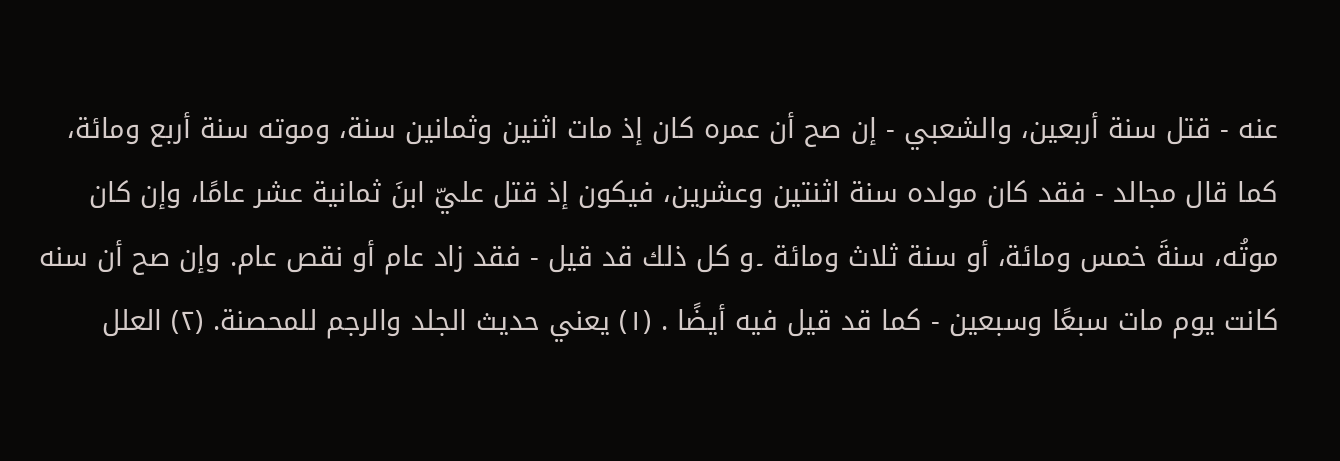عنه - قتل سنة أربعين، والشعبي - إن صح أن عمره كان إذ مات اثنين وثمانين سنة، وموته سنة أربع ومائة، كما قال مجالد - فقد كان مولده سنة اثنتين وعشرين، فيكون إذ قتل عليّ ابنَ ثمانية عشر عامًا، وإن كان موتُه، سنةَ خمس ومائة، أو سنة ثلاث ومائة ۔و كل ذلك قد قيل - فقد زاد عام أو نقص عام. وإن صح أن سنه كانت يوم مات سبعًا وسبعين - كما قد قيل فيه أيضًا . (١) يعني حديث الجلد والرجم للمحصنة. (٢) العلل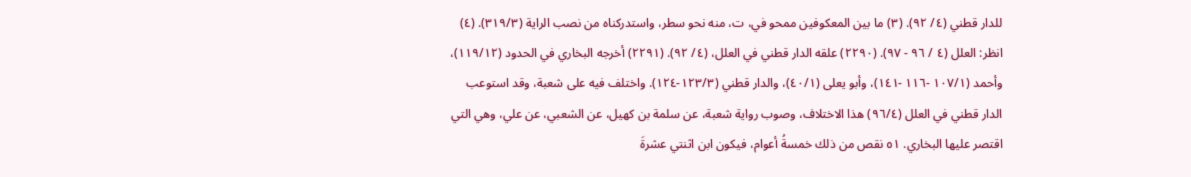للدار قطني (٤/ ٩٢). (٣) ما بين المعكوفين ممحو في، ت، منه نحو سطر، واستدركناه من نصب الراية (٣١٩/٣). (٤) انظر: العلل (٤ / ٩٦ - ٩٧). (٢٢٩٠) علقه الدار قطني في العلل، (٤/ ٩٢). (٢٢٩١) أخرجه البخاري في الحدود (١١٩/١٢)، وأحمد (١٠٧/١ -١١٦ -١٤١)، وأبو يعلى (٤٠/١)، والدار قطني (١٢٣/٣-١٢٤). واختلف فيه على شعبة، وقد استوعب الدار قطني في العلل (٩٦/٤) هذا الاختلاف، وصوب رواية شعبة، عن سلمة بن كهيل، عن الشعبي، عن علي، وهي التي اقتصر عليها البخاري. ٥١ نقص من ذلك خمسةُ أعوام، فيكون ابن اثنتي عشرةَ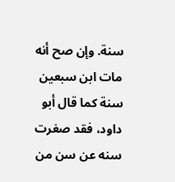سنة. وإن صح أنه مات ابن سبعين سنة كما قال أبو داود، فقد صغرت سنه عن سن من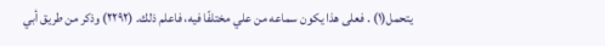يتحمل(١) . فعلی هذا یکون سماعه من علي مختلفًا فيه، فاعلم ذلك. (٢٢٩٢) وذكر من طريق أبي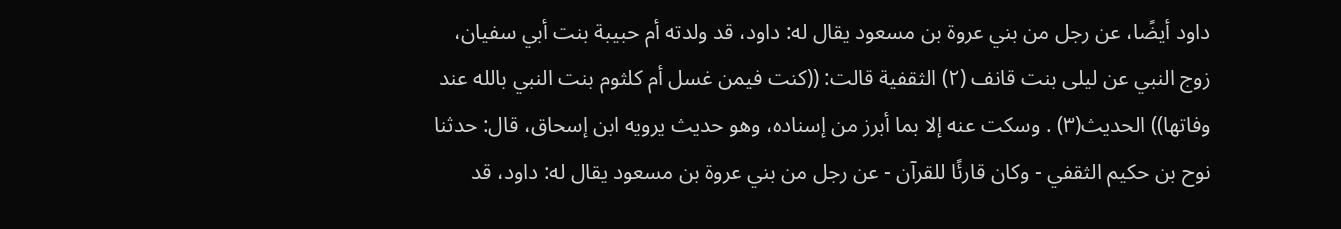داود أيضًا، عن رجل من بني عروة بن مسعود يقال له: داود، قد ولدته أم حبيبة بنت أبي سفيان، زوج النبي عن ليلى بنت قانف (٢) الثقفية قالت: ((كنت فيمن غسل أم كلثوم بنت النبي بالله عند وفاتها)) الحديث(٣) . وسكت عنه إلا بما أبرز من إسناده، وهو حدیث یرویه ابن إسحاق، قال: حدثنا نوح بن حكيم الثقفي - وكان قارئًا للقرآن - عن رجل من بني عروة بن مسعود یقال له: داود، قد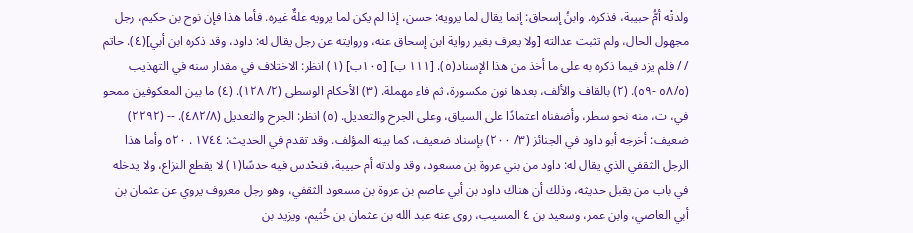ولدتْه أمُّ حبيبة، فذكره. وابنُ إسحاق: إنما يقال لما يرويه: حسن، إذا لم يكن لما يرويه علةٌ غيره. فأما هذا فإن نوح بن حكيم، رجل مجهول الحال، ولم تثبت عدالته [ولا يعرف بغير رواية ابن إسحاق عنه، وروايته عن رجل يقال له: داود، وقد ذكره ابن أبي](٤). حاتم / / فلم يزد فيما ذكره به على ما أخذ من هذا الإسناد(٥). [١١١ ب] [١٠٥ب] (١) انظر: الاختلاف في مقدار سنه في التهذيب (٥٨/٥ -٥٩). (٢) بالقاف والألف، بعدها نون مكسورة، ثم فاء مهملة. (٣) الأحكام الوسطى (٢/ ١٢٨). (٤) ما بين المعكوفين ممحو في، ت، منه نحو سطر، وأضفناه اعتمادًا على السياق، وعلى الجرح والتعديل. (٥) انظر: الجرح والتعديل (٤٨٢/٨). -- (٢٢٩٢) ضعيف: أخرجه أبو داود في الجنائز (٣/ ٢٠٠) بإسناد ضعيف، كما بينه المؤلف. وقد تقدم في الحديث: ١٧٤٤ . ٥٢٠ وأما هذا الرجل الثقفي الذي يقال له: داود من بني عروة بن مسعود، وقد ولدته أم حبيبة، فنحْدس فيه حدسًا(١) لا يقطع النزاع، ولا يدخله في باب من يقبل حديثه، وذلك أن هناك داود بن أبي عاصم بن عروة بن مسعود الثقفي، وهو رجل معروف يروي عن عثمان بن أبي العاصي، وابن عمر، وسعيد بن ٤ المسیب، روی عنه عبد الله بن عثمان بن خُثیم، ویزید بن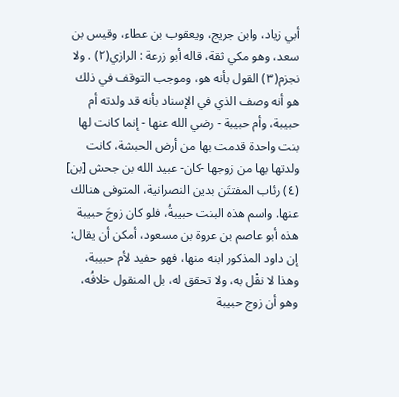أبي زياد، وابن جريج، ويعقوب بن عطاء، وقيس بن سعد، وهو مكي ثقة، قاله أبو زرعة : الرازي(٢) . ولا نجزم(٣) القول بأنه هو، وموجب التوقف في ذلك هو أنه وصف الذي في الإسناد بأنه قد ولدته أم حبيبة، وأم حبيبة - رضي الله عنها - إنما كانت لها بنت واحدة قدمت بها من أرض الحبشة، کانت ولدتها بھا من زوجها -كان- عبيد الله بن جحش [بن] (٤) رئاب المفتتَن بدين النصرانية، المتوفى هنالك عنها. واسم هذه البنت حبيبةُ، فلو كان زوجَ حبيبة هذه أبو عاصم بن عروة بن مسعود، أمكن أن يقال: إن داود المذكور ابنه منها، فهو حفيد لأم حبيبة، وهذا لا نقْل به، ولا تحقق له، بل المنقول خلافُه، وهو أن زوج حبيبة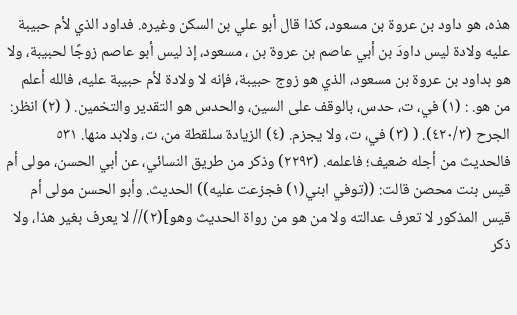هذه، هو داود بن عروة بن مسعود، كذا قال أبو علي بن السكن وغيره. فداود الذي لأم حبيبة عليه ولادة ليس داودَ بن أبي عاصم بن عروة بن ، مسعود، إذ ليس أبو عاصم زوجًا لحبيبة، ولا هو بداود بن عروة بن مسعود، الذي هو زوج حبيبة، فإنه لا ولادة لأم حبيبة عليه، فالله أعلم من هو. : (١) في، ت، حدس، بالوقف على السين، والحدس هو التقدير والتخمين. ( (٢) انظر: الجرح (٤٢٠/٣). ( (٣) في، ت، ولا يجزم. (٤) الزيادة سلقطة من، ت، ولابد منها. ٥٣١ فالحدیث من أجله ضعيف؛ فاعلمه. (٢٢٩٣) وذكر من طريق النسائي، عن أبي الحسن، مولى أم قيس بنت محصن قالت: ((توفي ابني(١) فجزعت عليه)) الحديث. وأبو الحسن مولى أم قيس المذكور لا تعرف عدالته ولا من هو من رواة الحديث وهو](٢)// لا يعرف بغير هذا، ولا ذكر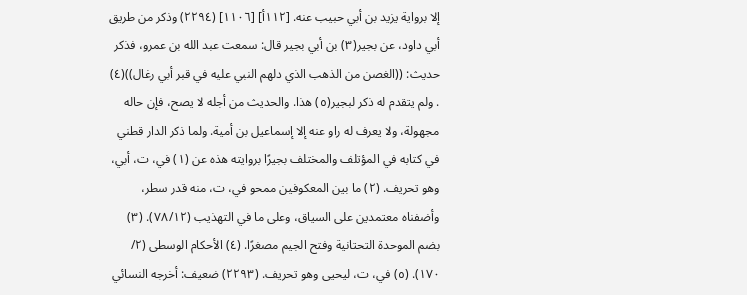إلا برواية یزید بن أبي حبيب عنه. [١١٢أ] [١١٠٦] (٢٢٩٤) وذكر من طريق أبي داود، عن بجير(٣) بن أبي بجير قال: سمعت عبد الله بن عمرو، فذكر حديث: ((الغصن من الذهب الذي دلهم النبي عليه في قبر أبي رغال))(٤) . ولم يتقدم له ذكر لبجير(٥) هذا. والحديث من أجله لا يصح، فإن حاله مجهولة، ولا يعرف له راو عنه إلا إسماعيل بن أمية. ولما ذكر الدار قطني في كتابه في المؤتلف والمختلف بجیرًا بروايته هذه عن (١) في، ت، أبي، وهو تحريف. (٢) ما بين المعكوفين ممحو في، ت، منه قدر سطر، وأضفناه معتمدين على السياق، وعلى ما في التهذيب (٧٨/١٢). (٣) بضم الموحدة التحتانية وفتح الجيم مصغرًا. (٤) الأحكام الوسطى (٢/ ١٧٠). (٥) في، ت، لیحیی وهو تحريف. (٢٢٩٣) ضعيف: أخرجه النسائي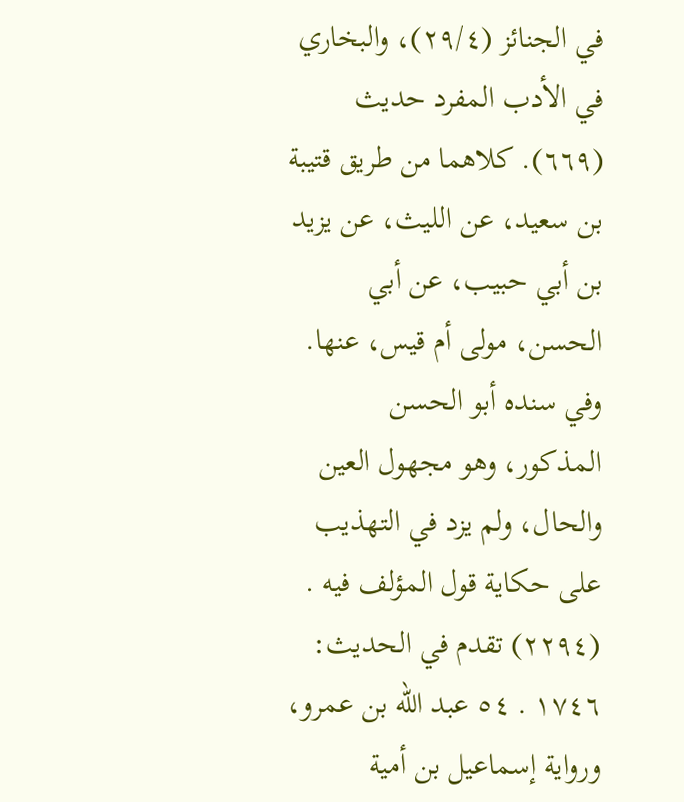في الجنائز (٢٩/٤)، والبخاري في الأدب المفرد حديث (٦٦٩). كلاهما من طريق قتيبة بن سعيد، عن الليث، عن يزيد بن أبي حبيب، عن أبي الحسن، مولى أم قيس، عنها. وفي سنده أبو الحسن المذكور، وهو مجهول العين والحال، ولم يزد في التهذيب على حكاية قول المؤلف فيه . (٢٢٩٤) تقدم في الحديث: ١٧٤٦ . ٥٤ عبد الله بن عمرو، ورواية إسماعيل بن أمية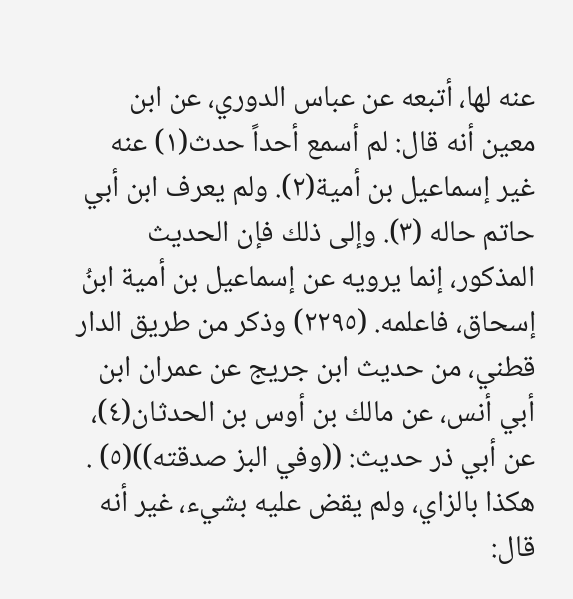عنه لها، أتبعه عن عباس الدوري، عن ابن معين أنه قال: لم أسمع أحداً حدث(١) عنه غير إسماعيل بن أمية(٢). ولم يعرف ابن أبي حاتم حاله (٣). وإلى ذلك فإن الحديث المذكور، إنما يرويه عن إسماعيل بن أمية ابنُ إسحاق، فاعلمه. (٢٢٩٥) وذكر من طريق الدار قطني، من حديث ابن جريج عن عمران ابن أبي أنس، عن مالك بن أوس بن الحدثان(٤)، عن أبي ذر حديث: ((وفي البز صدقته))(٥) . هكذا بالزاي، ولم يقض عليه بشيء، غير أنه قال: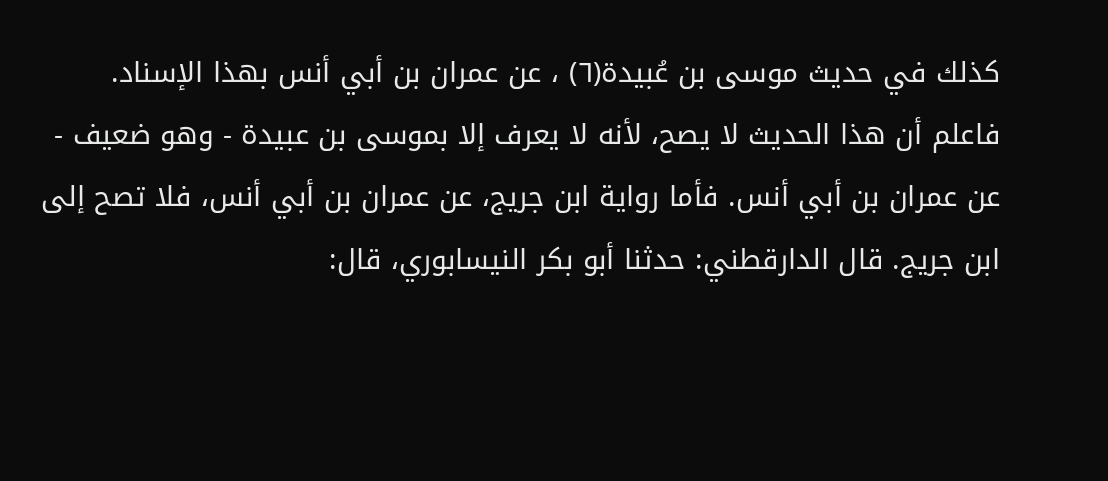كذلك في حديث موسى بن عُبيدة(٦) ، عن عمران بن أبي أنس بهذا الإسناد. فاعلم أن هذا الحديث لا يصح، لأنه لا يعرف إلا بموسى بن عبيدة - وهو ضعيف - عن عمران بن أبي أنس. فأما رواية ابن جريج، عن عمران بن أبي أنس، فلا تصح إلى ابن جريج. قال الدارقطني: حدثنا أبو بكر النيسابوري، قال: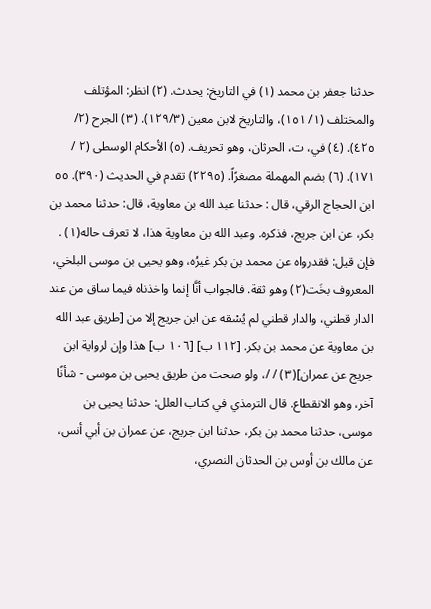حدثنا جعفر بن محمد (١) في التاريخ: يحدث. (٢) انظر: المؤتلف والمختلف (١/ ١٥١)، والتاريخ لابن معين (١٢٩/٣). (٣) الجرح (٢/ ٤٢٥). (٤) في، ت، الحرثان، وهو تحريف. (٥) الأحكام الوسطى (٢ / ١٧١). (٦) بضم المهملة مصغرًاً. (٢٢٩٥) تقدم في الحديث (٣٩٠). ٥٥ ابن الحجاج الرقي، قال : حدثنا عبد الله بن معاوية، قال: حدثنا محمد بن بکر، عن ابن جريج، فذكره. وعبد الله بن معاوية هذا، لا تعرف حاله(١) . فإن قيل: فقدرواه عن محمد بن بكر غيرُه، وهو يحيى بن موسى البلخي، المعروف بخَت(٢) وهو ثقة. فالجواب أنَّا إنما واخذناه فيما ساق من عند الدار قطني، والدار قطني لم يُسْقه عن ابن جريج إلا من [طريق عبد الله بن معاوية عن محمد بن بكر. [١١٢ ب] [١٠٦ ب] هذا وإن لرواية ابن جريج عن عمران](٣) / /، ولو صحت من طريق يحيى بن موسى - شأنًا آخر، وهو الانقطاع. قال الترمذي في کتاب العلل: حدثنا یحیی بن موسى، حدثنا محمد بن بكر، حدثنا ابن جريج، عن عمران بن أبي أنس، عن مالك بن أوس بن الحدثان النصري،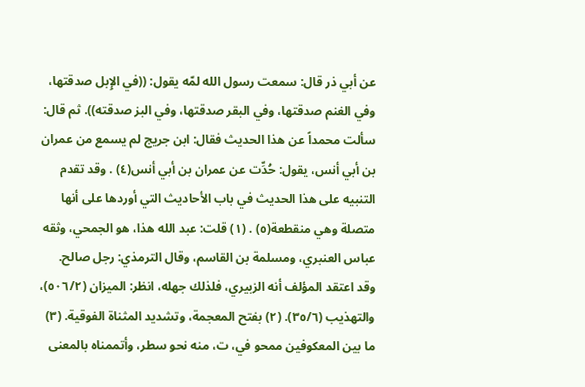عن أبي ذر قال: سمعت رسول الله لمّه يقول: ((في الإِبل صدقتها، وفي الغنم صدقتها، وفي البقر صدقتها، وفي البز صدقته)). ثم قال: سألت محمداً عن هذا الحديث فقال: ابن جريج لم يسمع من عمران بن أبي أنس، يقول: حُدِّت عن عمران بن أبي أنس(٤) . وقد تقدم التنبيه على هذا الحديث في باب الأحاديث التي أوردها على أنها متصلة وهي منقطعة(٥) . (١) قلت: عبد الله هذا، هو الجمحي، وثقه عباس العنبري، ومسلمة بن القاسم، وقال الترمذي: رجل صالح. وقد اعتقد المؤلف أنه الزبيري، فلذلك جهله، انظر: الميزان (٥٠٦/٢)، والتهذيب (٣٥/٦). (٢) بفتح المعجمة، وتشديد المثناة الفوقية. (٣) ما بين المعكوفين ممحو في، ت، منه نحو سطر، وأتممناه بالمعنى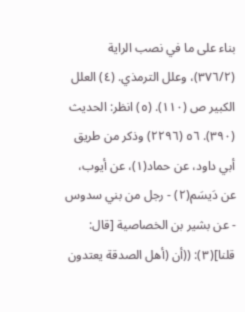بناء على ما في نصب الراية (٣٧٦/٢)، وعلل الترمذي. (٤) العلل الكبير ص (١١٠). (٥) انظر: الحديث (٣٩٠). ٥٦ (٢٢٩٦) وذكر من طريق أبي داود، عن حماد(١)، عن أيوب، عن دَيسَم(٢) - رجل من بني سدوس - عن بشير بن الخصاصية [قال: قلنا](٣): ((أن (أهل الصدقة يعتدون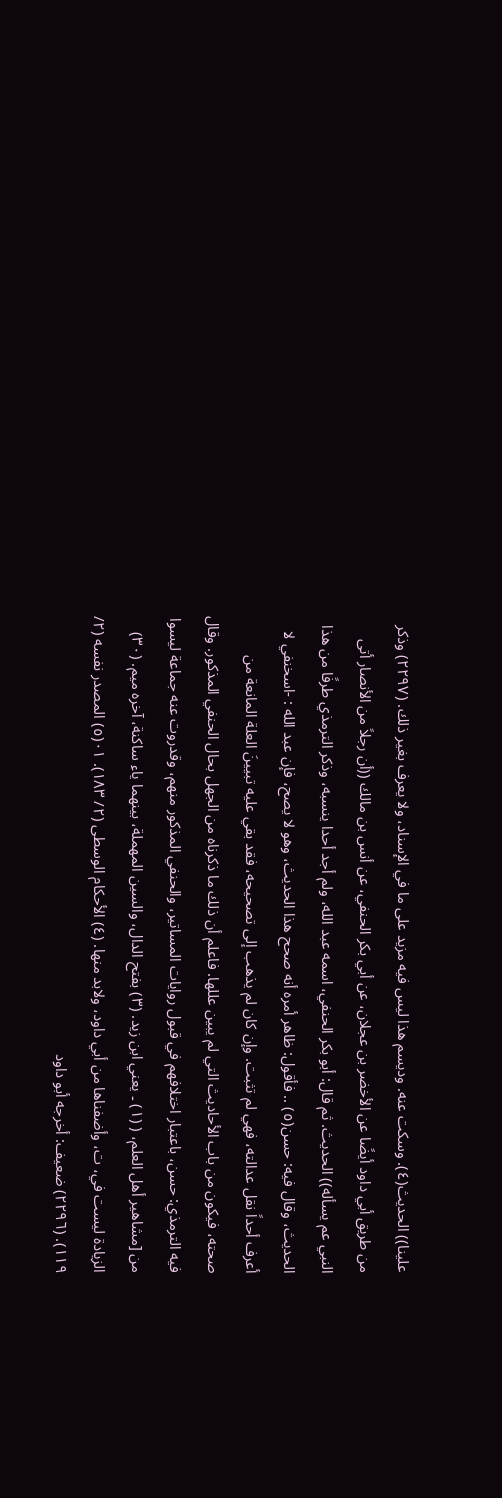علينا)) الحديث(٤). وسکت عنه. وديسم هذا ليس فيه مزيد على ما في الإسناد، ولا يعرف بغير ذلك. (٢٢٩٧) وذكر من طريق أبي داود أيضًا عن الأخضر بن عجلان، عن أبي بكر الحنفي، عن أنس بن مالك ((أن رجلاً من الأنصار أتى النبي عم يسأله)) الحديث. ثم قال: أبو بكر الحنفي، اسمه عبد الله، ولم أجد أحدا ينسبه، وذكر الترمذي طرفًا من هذا الحديث، وقال فيه: حسن(٥) .. فأقول: ظاهر أمره أنه صحح هذا الحديث، وهو لا يصح، فإن عبد الله : -اسخنفي لا أعرف أحداً نقل عدالته، فهي لم تثبت. وإن كان لم يذهب إلى تصحيحه، فقد بقي عليه تبيينَ العلة المانعة من صحته، فيكون من باب الأحاديث التي لم يبين عللها. فاعلم أن ذلك ما ذكرناه من الجهل بحال الحنفي المذكور. وقال فيه الترمذي: حسن، باعتبار اختلافهم في قبول روايات المساتير، والحنفي المذكور منهم، وقدروت عنه جماعة ليسوا من [مشاهير أهل العلم، ( (١) ۔ یعني ابن زيد. (٣) بفتح الدال، والسين المهملة، بينهما ياء ساكنة، آخره ميم. (٣٠) الزيادة ليست في، ت، وأضفناها من أبي داود، ولابد منها. (٤) الأحكام الوسطى (٢/ ١٨٣). ٠١(٥) المصدر نفسه (٢/ ١١٩). (٢٢٩٦) ضعيف: أخرجه أبو داود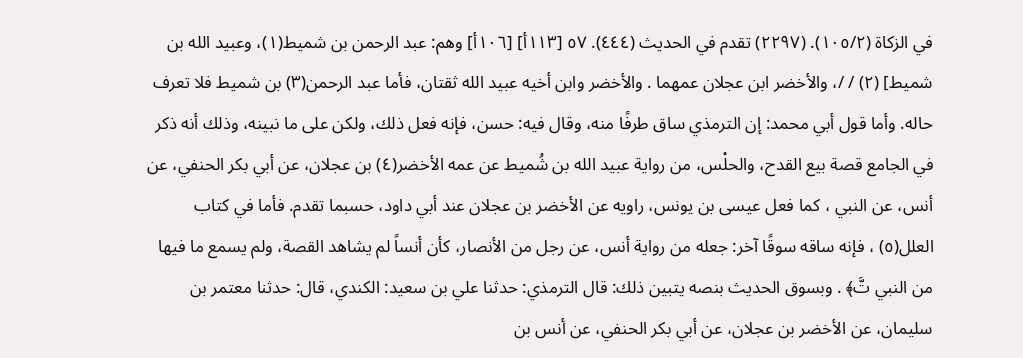في الزكاة (١٠٥/٢). (٢٢٩٧) تقدم في الحديث (٤٤٤). ٥٧ [١١٣أ] [١٠٦أ] وهم: عبد الرحمن بن شميط(١)، وعبيد الله بن شميط] (٢) / /، والأخضر ابن عجلان عمهما . والأخضر وابن أخيه عبيد الله ثقتان، فأما عبد الرحمن(٣) بن شميط فلا تعرف حاله. وأما قول أبي محمد: إن الترمذي ساق طرفًا منه، وقال فيه: حسن، فإنه فعل ذلك، ولكن على ما نبينه، وذلك أنه ذكر في الجامع قصة بيع القدح، والحلْس، من رواية عبيد الله بن شُميط عن عمه الأخضر(٤) بن عجلان، عن أبي بكر الحنفي، عن أنس، عن النبي ، كما فعل عيسى بن يونس، راويه عن الأخضر بن عجلان عند أبي داود، حسبما تقدم. فأما في كتاب العلل(٥) ، فإنه ساقه سوقًا آخر: جعله من رواية أنس، عن رجل من الأنصار، كأن أنساً لم يشاهد القصة، ولم يسمع ما فيها من النبي تَّ﴾ . وبسوق الحديث بنصه يتبين ذلك: قال الترمذي: حدثنا علي بن سعيد: الكندي، قال: حدثنا معتمر بن سليمان، عن الأخضر بن عجلان، عن أبي بكر الحنفي، عن أنس بن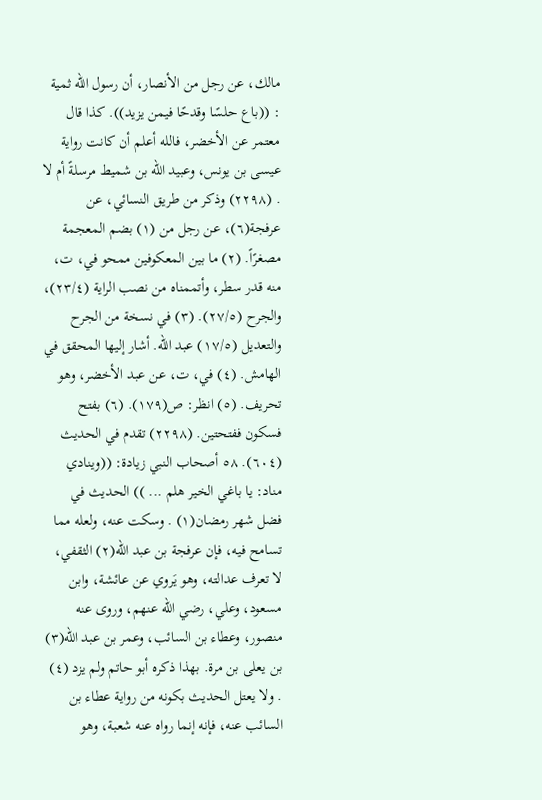مالك، عن رجل من الأنصار، أن رسول الله ثمية : ((باع حلسًا وقدحًا فیمن یزید)). كذا قال معتمر عن الأخضر، فالله أعلم أن كانت رواية عيسى بن يونس، وعبيد الله بن شميط مرسلةً أم لا . (٢٢٩٨) وذكر من طريق النسائي، عن عرفجة(٦)، عن رجل من (١) بضم المعجمة مصغرًاً. (٢) ما بين المعكوفين ممحو في، ت، منه قدر سطر، وأتممناه من نصب الراية (٢٣/٤)، والجرح (٢٧/٥). (٣) في نسخة من الجرح والتعديل (١٧/٥) عبد الله. أشار إليها المحقق في الهامش. (٤) في، ت، عن عبد الأخضر، وهو تحريف. (٥) انظر: ص(١٧٩). (٦) بفتح فسكون ففتحتين. (٢٢٩٨) تقدم في الحديث (٦٠٤). ٥٨ أصحاب النبي زيادة: ((وينادي مناد: يا باغي الخير هلم ... )) الحديث في فضل شهر رمضان(١) . وسكت عنه، ولعله مما تسامح فيه، فإن عرفجة بن عبد الله(٢) الثقفي، لا تعرف عدالته، وهو يَروي عن عائشة، وابن مسعود، وعلي، رضي الله عنهم، وروى عنه منصور، وعطاء بن السائب، وعمر بن عبد الله(٣) بن يعلى بن مرة. بهذا ذكره أبو حاتم ولم يزد (٤) . ولا يعتل الحديث بكونه من رواية عطاء بن السائب عنه، فإنه إنما رواه عنه شعبة، وهو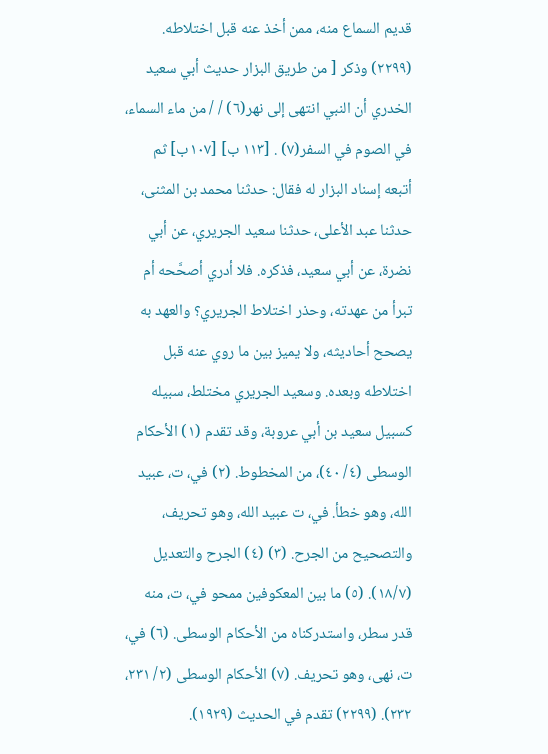قديم السماع منه، ممن أخذ عنه قبل اختلاطه. (٢٢٩٩) وذكر [ من طريق البزار حديث أبي سعيد الخدري أن النبي انتهى إلى نهر(٦) / / من ماء السماء، في الصوم في السفر(٧) . [١١٣ ب] [١٠٧ب] ثم أتبعه إسناد البزار له فقال: حدثنا محمد بن المثنى، حدثنا عبد الأعلى، حدثنا سعيد الجريري، عن أبي نضرة، عن أبي سعيد، فذكره. فلا أدري أصحَّحه أم تبرأ من عهدته، وحذر اختلاط الجريري؟ والعهد به يصحح أحاديثه، ولا يميز بين ما روي عنه قبل اختلاطه وبعده. وسعيد الجريري مختلط، سبيله كسبيل سعيد بن أبي عروبة، وقد تقدم (١) الأحكام الوسطى (٤/ ٤٠)، من المخطوط. (٢) في، ت، عبيد الله، وهو خطأ. في، ت عبيد الله، وهو تحريف، والتصحيح من الجرح. (٣) (٤) الجرح والتعديل (١٨/٧). (٥) ما بين المعكوفين ممحو في، ت، منه قدر سطر، واستدركناه من الأحكام الوسطى. (٦) في، ت، نھی، وهو تحريف. (٧) الأحكام الوسطى (٢/ ٢٣١، ٢٣٢). (٢٢٩٩) تقدم في الحديث (١٩٢٩).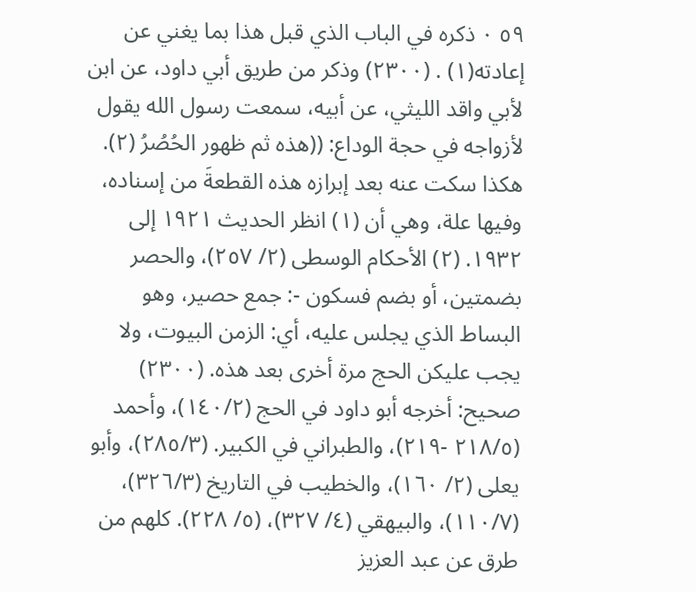٥٩ ٠ ذكره في الباب الذي قبل هذا بما يغني عن إعادته(١) . (٢٣٠٠) وذكر من طريق أبي داود، عن ابن لأبي واقد الليثي، عن أبيه، سمعت رسول الله يقول لأزواجه في حجة الوداع: ((هذه ثم ظهور الحُصُرُ (٢). هكذا سكت عنه بعد إبرازه هذه القطعةَ من إسناده، وفيها علة، وهي أن (١) انظر الحديث ١٩٢١ إلى ١٩٣٢. (٢) الأحكام الوسطى (٢/ ٢٥٧)، والحصر بضمتين، أو بضم فسكون -: جمع حصير، وهو البساط الذي يجلس عليه، أي: الزمن البيوت، ولا يجب عليكن الحج مرة أخرى بعد هذه. (٢٣٠٠) صحيح: أخرجه أبو داود في الحج (١٤٠/٢)، وأحمد (٢١٨/٥ -٢١٩)، والطبراني في الكبير. (٢٨٥/٣)، وأبو يعلى (٢/ ١٦٠)، والخطيب في التاريخ (٣٢٦/٣)، (١١٠/٧)، والبيهقي (٤/ ٣٢٧)، (٥/ ٢٢٨). كلهم من طرق عن عبد العزيز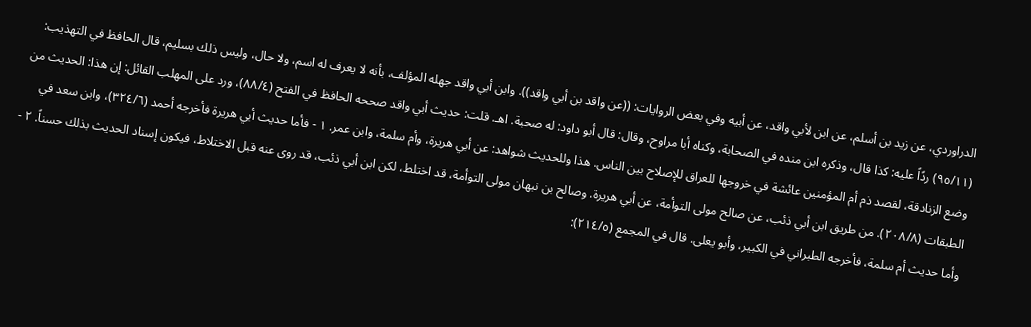الدراوردي، عن زيد بن أسلم، عن ابن لأبي واقد، عن أبيه وفي بعض الروايات: ((عن واقد بن أبي واقد)). وابن أبي واقد جهله المؤلف، بأنه لا يعرف له اسم، ولا حال، وليس ذلك بسليم، قال الحافظ في التهذيب: (٩٥/١١) ردًاً عليه: كذا قال، وذكره ابن منده في الصحابة، وكناه أبا مراوح، وقال: قال أبو داود: له صحبة. اهـ. قلت: حديث أبي واقد صححه الحافظ في الفتح (٨٨/٤)، ورد على المهلب القائل: إن هذا: الحديث من وضع الزنادقة، لقصد ذم أم المؤمنين عائشة في خروجها للعراق للإصلاح بين الناس. هذا وللحديث شواهد: عن أبي هريرة، وأم سلمة، وابن عمر. ١ - فأما حديث أبي هريرة فأخرجه أحمد (٣٢٤/٦)، وابن سعد في الطبقات (٢٠٨/٨). من طريق ابن أبي ذئب، عن صالح مولى التوأمة، عن أبي هريرة. وصالح بن نبهان مولی التوأمة، قد اختلط، لکن ابن أبي ذئب، قد روى عنه قبل الاختلاط، فیکون إسناد الحدیث بذلك حسناً. ٢ - وأما حديث أم سلمة، فأخرجه الطبراني في الكبير، وأبو يعلى. قال في المجمع (٢١٤/٥):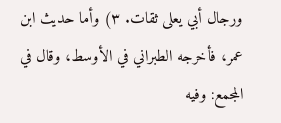ورجال أبي يعلى ثقات. ٣) وأما حديث ابن عمر، فأخرجه الطبراني في الأوسط، وقال في المجمع: وفيه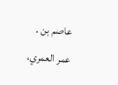عاصم بن . عمر العمري،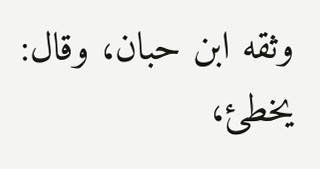وثقه ابن حبان، وقال: يخطئ،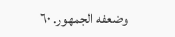وضعفه الجمهور. ٦٠